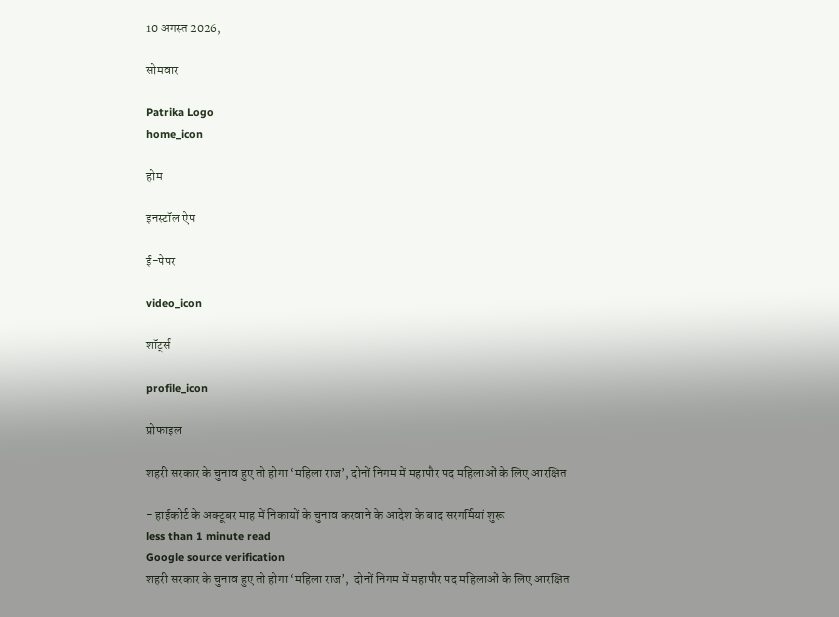10 अगस्त 2026,

सोमवार

Patrika Logo
home_icon

होम

इनस्टॉल ऐप

ई-पेपर

video_icon

शॉर्ट्स

profile_icon

प्रोफाइल

शहरी सरकार के चुनाव हुए तो होगा ‘महिला राज’, दोनों निगम में महापौर पद महिलाओं के लिए आरक्षित

- हाईकोर्ट के अक्टूबर माह में निकायों के चुनाव करवाने के आदेश के बाद सरगर्मियां शुरू
less than 1 minute read
Google source verification
शहरी सरकार के चुनाव हुए तो होगा ‘महिला राज’,  दोनों निगम में महापौर पद महिलाओं के लिए आरक्षित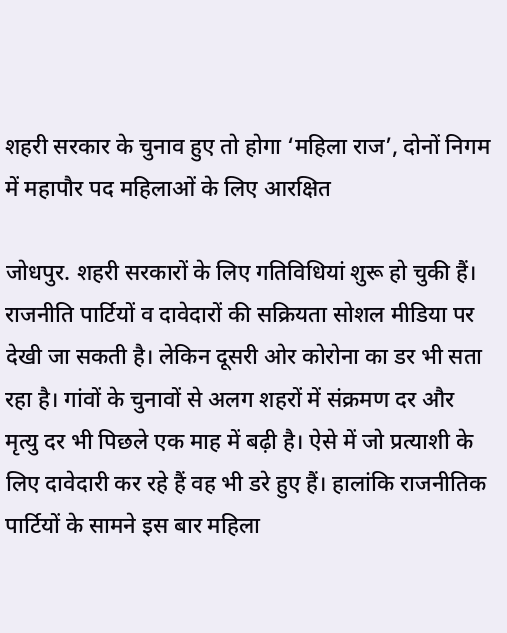शहरी सरकार के चुनाव हुए तो होगा ‘महिला राज’, दोनों निगम में महापौर पद महिलाओं के लिए आरक्षित

जोधपुर. शहरी सरकारों के लिए गतिविधियां शुरू हो चुकी हैं। राजनीति पार्टियों व दावेदारों की सक्रियता सोशल मीडिया पर देखी जा सकती है। लेकिन दूसरी ओर कोरोना का डर भी सता रहा है। गांवों के चुनावों से अलग शहरों में संक्रमण दर और मृत्यु दर भी पिछले एक माह में बढ़ी है। ऐसे में जो प्रत्याशी के लिए दावेदारी कर रहे हैं वह भी डरे हुए हैं। हालांकि राजनीतिक पार्टियों के सामने इस बार महिला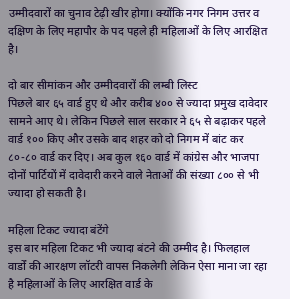उम्मीदवारों का चुनाव टेढ़ी खीर होगा। क्योंकि नगर निगम उत्तर व दक्षिण के लिए महापौर के पद पहले ही महिलाओं के लिए आरक्षित है।

दो बार सीमांकन और उम्मीदवारों की लम्बी लिस्ट
पिछले बार ६५ वार्ड हुए थे और करीब ४०० से ज्यादा प्रमुख दावेदार सामने आए थे। लेकिन पिछले साल सरकार ने ६५ से बढ़ाकर पहले वार्ड १०० किए और उसके बाद शहर को दो निगम में बांट कर ८०-८० वार्ड कर दिए। अब कुल १६० वार्ड में कांग्रेस और भाजपा दोनों पार्टियों में दावेदारी करने वाले नेताओं की संख्या ८०० से भी ज्यादा हो सकती है।

महिला टिकट ज्यादा बंटेंगे
इस बार महिला टिकट भी ज्यादा बंटने की उम्मीद है। फिलहाल वार्डों की आरक्षण लॉटरी वापस निकलेगी लेकिन ऐसा माना जा रहा है महिलाओं के लिए आरक्षित वार्ड के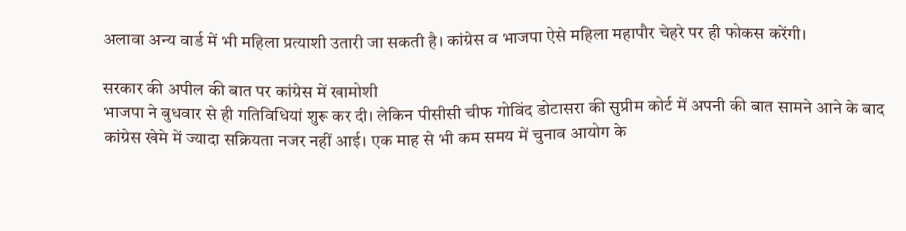अलावा अन्य वार्ड में भी महिला प्रत्याशी उतारी जा सकती है। कांग्रेस व भाजपा ऐसे महिला महापौर चेहरे पर ही फोकस करेंगी।

सरकार की अपील की बात पर कांग्रेस में खामोशी
भाजपा ने बुधवार से ही गतिविधियां शुरू कर दी। लेकिन पीसीसी चीफ गोविंद डोटासरा की सुप्रीम कोर्ट में अपनी की बात सामने आने के बाद कांग्रेस खेमे में ज्यादा सक्रियता नजर नहीं आई। एक माह से भी कम समय में चुनाव आयोग के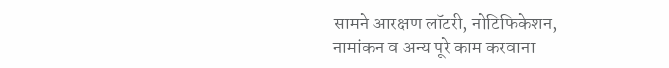सामने आरक्षण लॉटरी, नोटिफिकेशन, नामांकन व अन्य पूरे काम करवाना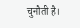चुनौती है।